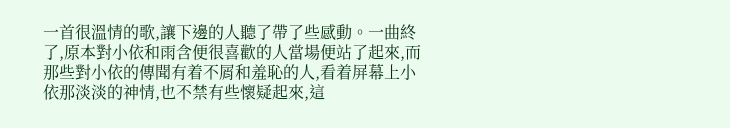一首很溫情的歌,讓下邊的人聽了帶了些感動。一曲終了,原本對小依和雨含便很喜歡的人當場便站了起來,而那些對小依的傳聞有着不屑和羞恥的人,看着屏幕上小依那淡淡的神情,也不禁有些懷疑起來,這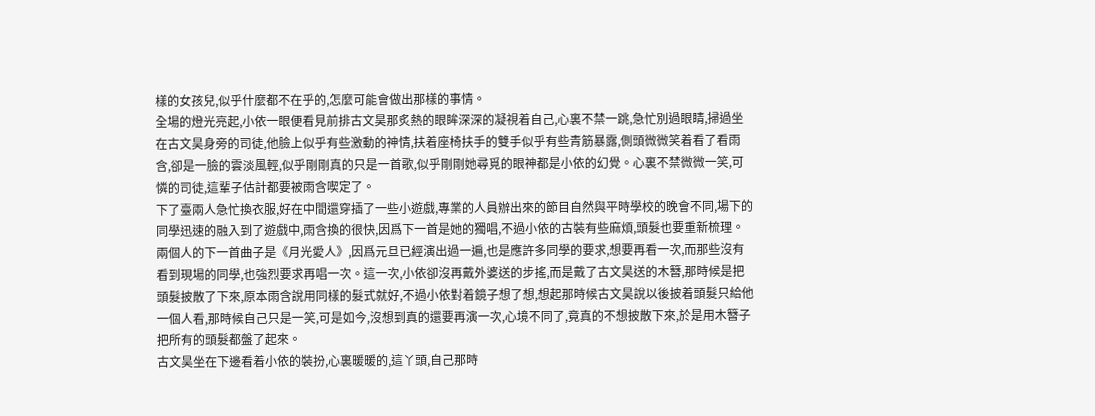樣的女孩兒,似乎什麼都不在乎的,怎麼可能會做出那樣的事情。
全場的燈光亮起,小依一眼便看見前排古文昊那炙熱的眼眸深深的凝視着自己,心裏不禁一跳,急忙別過眼睛,掃過坐在古文昊身旁的司徒,他臉上似乎有些激動的神情,扶着座椅扶手的雙手似乎有些青筋暴露,側頭微微笑着看了看雨含,卻是一臉的雲淡風輕,似乎剛剛真的只是一首歌,似乎剛剛她尋覓的眼神都是小依的幻覺。心裏不禁微微一笑,可憐的司徒,這輩子估計都要被雨含喫定了。
下了臺兩人急忙換衣服,好在中間還穿插了一些小遊戲,專業的人員辦出來的節目自然與平時學校的晚會不同,場下的同學迅速的融入到了遊戲中,雨含換的很快,因爲下一首是她的獨唱,不過小依的古裝有些麻煩,頭髮也要重新梳理。
兩個人的下一首曲子是《月光愛人》,因爲元旦已經演出過一遍,也是應許多同學的要求,想要再看一次,而那些沒有看到現場的同學,也強烈要求再唱一次。這一次,小依卻沒再戴外婆送的步搖,而是戴了古文昊送的木簪,那時候是把頭髮披散了下來,原本雨含說用同樣的髮式就好,不過小依對着鏡子想了想,想起那時候古文昊說以後披着頭髮只給他一個人看,那時候自己只是一笑,可是如今,沒想到真的還要再演一次,心境不同了,竟真的不想披散下來,於是用木簪子把所有的頭髮都盤了起來。
古文昊坐在下邊看着小依的裝扮,心裏暖暖的,這丫頭,自己那時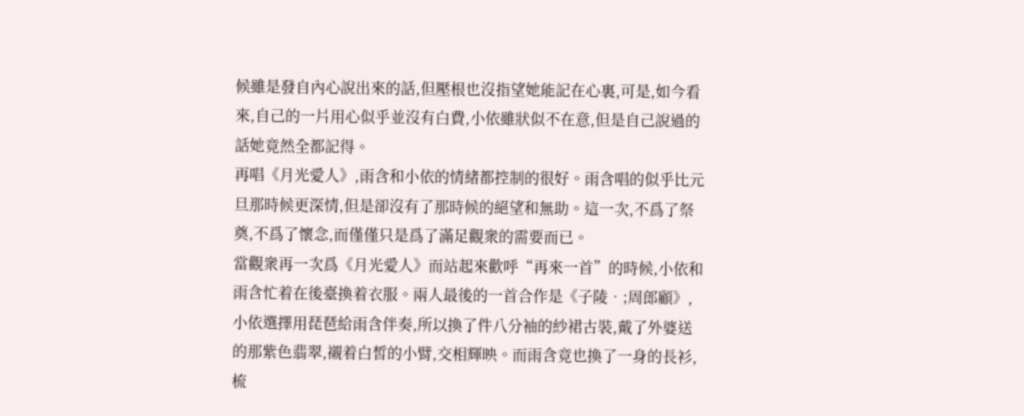候雖是發自內心說出來的話,但壓根也沒指望她能記在心裏,可是,如今看來,自己的一片用心似乎並沒有白費,小依雖狀似不在意,但是自己說過的話她竟然全都記得。
再唱《月光愛人》,雨含和小依的情緒都控制的很好。雨含唱的似乎比元旦那時候更深情,但是卻沒有了那時候的絕望和無助。這一次,不爲了祭奠,不爲了懷念,而僅僅只是爲了滿足觀衆的需要而已。
當觀衆再一次爲《月光愛人》而站起來歡呼“再來一首”的時候,小依和雨含忙着在後臺換着衣服。兩人最後的一首合作是《子陵•;周郎顧》,小依選擇用琵琶給雨含伴奏,所以換了件八分袖的紗裙古裝,戴了外婆送的那紫色翡翠,襯着白皙的小臂,交相輝映。而雨含竟也換了一身的長衫,梳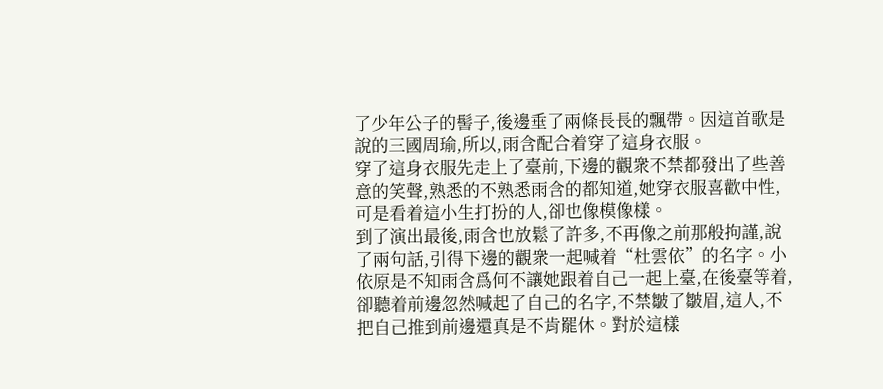了少年公子的髻子,後邊垂了兩條長長的飄帶。因這首歌是說的三國周瑜,所以,雨含配合着穿了這身衣服。
穿了這身衣服先走上了臺前,下邊的觀衆不禁都發出了些善意的笑聲,熟悉的不熟悉雨含的都知道,她穿衣服喜歡中性,可是看着這小生打扮的人,卻也像模像樣。
到了演出最後,雨含也放鬆了許多,不再像之前那般拘謹,說了兩句話,引得下邊的觀衆一起喊着“杜雲依”的名字。小依原是不知雨含爲何不讓她跟着自己一起上臺,在後臺等着,卻聽着前邊忽然喊起了自己的名字,不禁皺了皺眉,這人,不把自己推到前邊還真是不肯罷休。對於這樣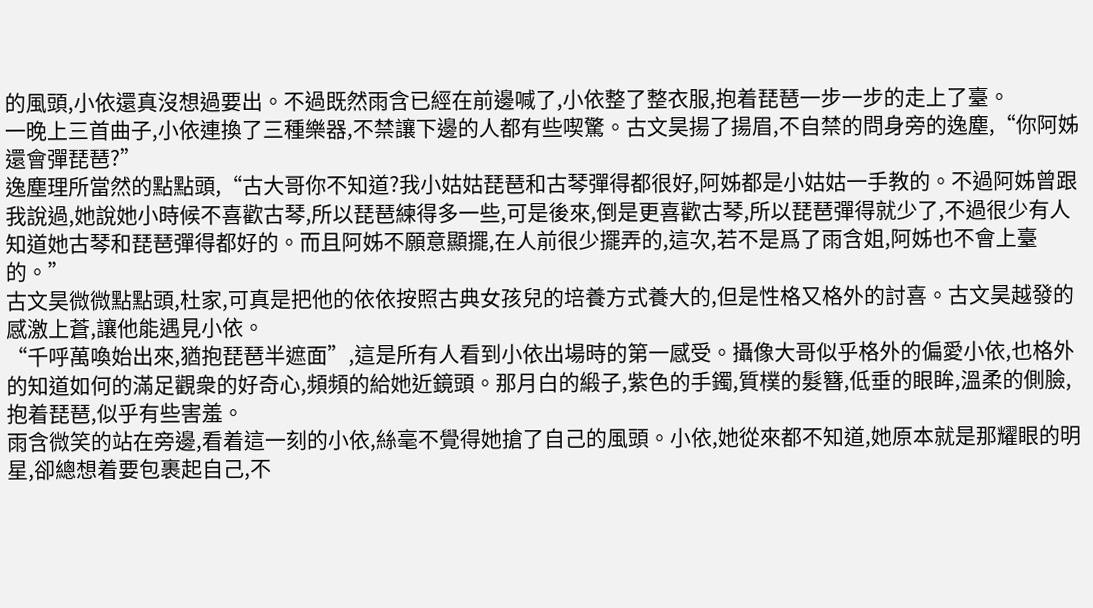的風頭,小依還真沒想過要出。不過既然雨含已經在前邊喊了,小依整了整衣服,抱着琵琶一步一步的走上了臺。
一晚上三首曲子,小依連換了三種樂器,不禁讓下邊的人都有些喫驚。古文昊揚了揚眉,不自禁的問身旁的逸塵,“你阿姊還會彈琵琶?”
逸塵理所當然的點點頭,“古大哥你不知道?我小姑姑琵琶和古琴彈得都很好,阿姊都是小姑姑一手教的。不過阿姊曾跟我說過,她說她小時候不喜歡古琴,所以琵琶練得多一些,可是後來,倒是更喜歡古琴,所以琵琶彈得就少了,不過很少有人知道她古琴和琵琶彈得都好的。而且阿姊不願意顯擺,在人前很少擺弄的,這次,若不是爲了雨含姐,阿姊也不會上臺的。”
古文昊微微點點頭,杜家,可真是把他的依依按照古典女孩兒的培養方式養大的,但是性格又格外的討喜。古文昊越發的感激上蒼,讓他能遇見小依。
“千呼萬喚始出來,猶抱琵琶半遮面”,這是所有人看到小依出場時的第一感受。攝像大哥似乎格外的偏愛小依,也格外的知道如何的滿足觀衆的好奇心,頻頻的給她近鏡頭。那月白的緞子,紫色的手鐲,質樸的髮簪,低垂的眼眸,溫柔的側臉,抱着琵琶,似乎有些害羞。
雨含微笑的站在旁邊,看着這一刻的小依,絲毫不覺得她搶了自己的風頭。小依,她從來都不知道,她原本就是那耀眼的明星,卻總想着要包裹起自己,不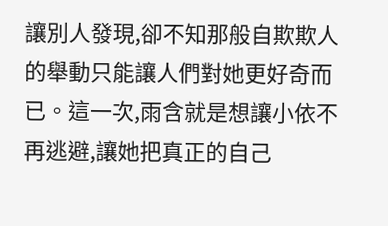讓別人發現,卻不知那般自欺欺人的舉動只能讓人們對她更好奇而已。這一次,雨含就是想讓小依不再逃避,讓她把真正的自己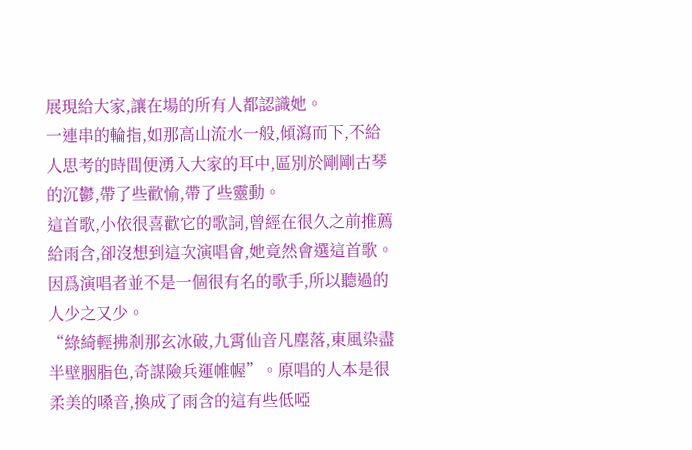展現給大家,讓在場的所有人都認識她。
一連串的輪指,如那高山流水一般,傾瀉而下,不給人思考的時間便湧入大家的耳中,區別於剛剛古琴的沉鬱,帶了些歡愉,帶了些靈動。
這首歌,小依很喜歡它的歌詞,曾經在很久之前推薦給雨含,卻沒想到這次演唱會,她竟然會選這首歌。因爲演唱者並不是一個很有名的歌手,所以聽過的人少之又少。
“綠綺輕拂剎那玄冰破,九霄仙音凡塵落,東風染盡半壁胭脂色,奇謀險兵運帷幄”。原唱的人本是很柔美的嗓音,換成了雨含的這有些低啞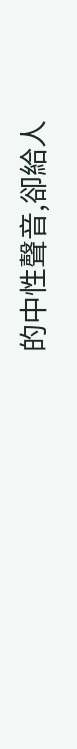的中性聲音,卻給人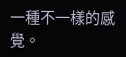一種不一樣的感覺。